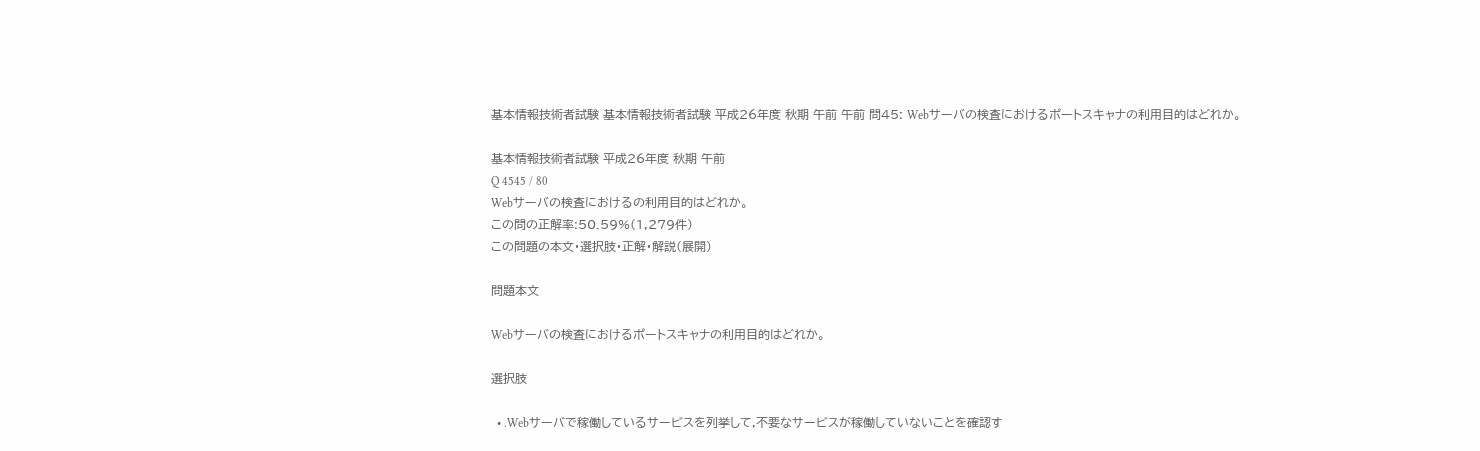基本情報技術者試験 基本情報技術者試験 平成26年度 秋期 午前 午前 問45: Webサーバの検査におけるポートスキャナの利用目的はどれか。

基本情報技術者試験 平成26年度 秋期 午前
Q 4545 / 80
Webサーバの検査におけるの利用目的はどれか。
この問の正解率:50.59%(1,279件)
この問題の本文・選択肢・正解・解説(展開)

問題本文

Webサーバの検査におけるポートスキャナの利用目的はどれか。

選択肢

  • .Webサーバで稼働しているサービスを列挙して,不要なサービスが稼働していないことを確認す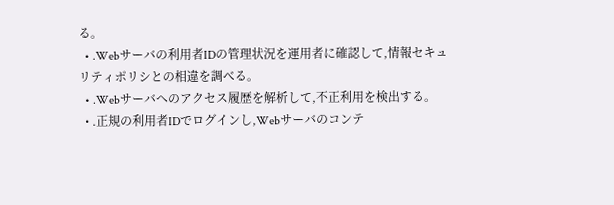る。
  • .Webサーバの利用者IDの管理状況を運用者に確認して,情報セキュリティポリシとの相違を調べる。
  • .Webサーバへのアクセス履歴を解析して,不正利用を検出する。
  • .正規の利用者IDでログインし,Webサーバのコンテ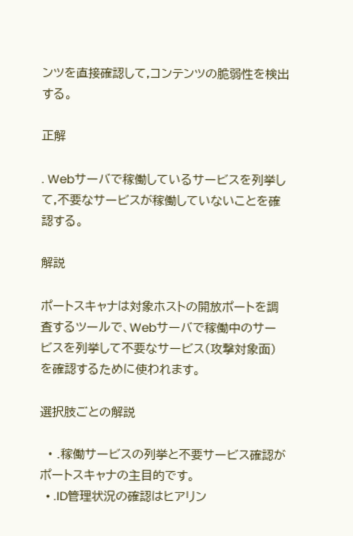ンツを直接確認して,コンテンツの脆弱性を検出する。

正解

. Webサーバで稼働しているサービスを列挙して,不要なサービスが稼働していないことを確認する。

解説

ポートスキャナは対象ホストの開放ポートを調査するツールで、Webサーバで稼働中のサービスを列挙して不要なサービス(攻撃対象面)を確認するために使われます。

選択肢ごとの解説

  • .稼働サービスの列挙と不要サービス確認がポートスキャナの主目的です。
  • .ID管理状況の確認はヒアリン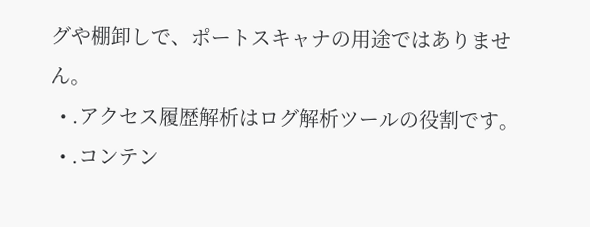グや棚卸しで、ポートスキャナの用途ではありません。
  • .アクセス履歴解析はログ解析ツールの役割です。
  • .コンテン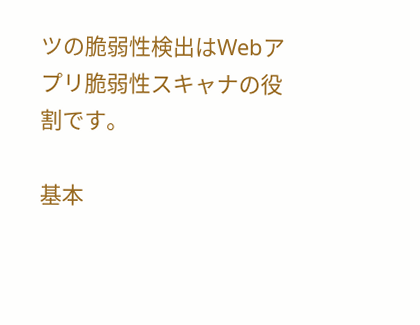ツの脆弱性検出はWebアプリ脆弱性スキャナの役割です。

基本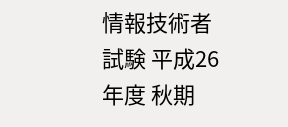情報技術者試験 平成26年度 秋期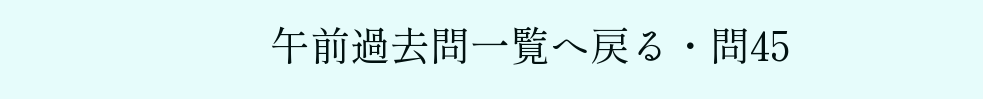午前過去問一覧へ戻る・問45